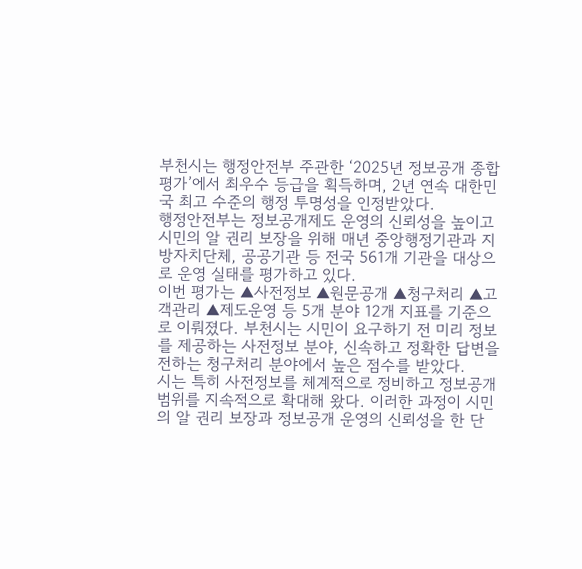부천시는 행정안전부 주관한 ‘2025년 정보공개 종합평가’에서 최우수 등급을 획득하며, 2년 연속 대한민국 최고 수준의 행정 투명성을 인정받았다.
행정안전부는 정보공개제도 운영의 신뢰성을 높이고 시민의 알 권리 보장을 위해 매년 중앙행정기관과 지방자치단체, 공공기관 등 전국 561개 기관을 대상으로 운영 실태를 평가하고 있다.
이번 평가는 ▲사전정보 ▲원문공개 ▲청구처리 ▲고객관리 ▲제도운영 등 5개 분야 12개 지표를 기준으로 이뤄졌다. 부천시는 시민이 요구하기 전 미리 정보를 제공하는 사전정보 분야, 신속하고 정확한 답변을 전하는 청구처리 분야에서 높은 점수를 받았다.
시는 특히 사전정보를 체계적으로 정비하고 정보공개 범위를 지속적으로 확대해 왔다. 이러한 과정이 시민의 알 권리 보장과 정보공개 운영의 신뢰성을 한 단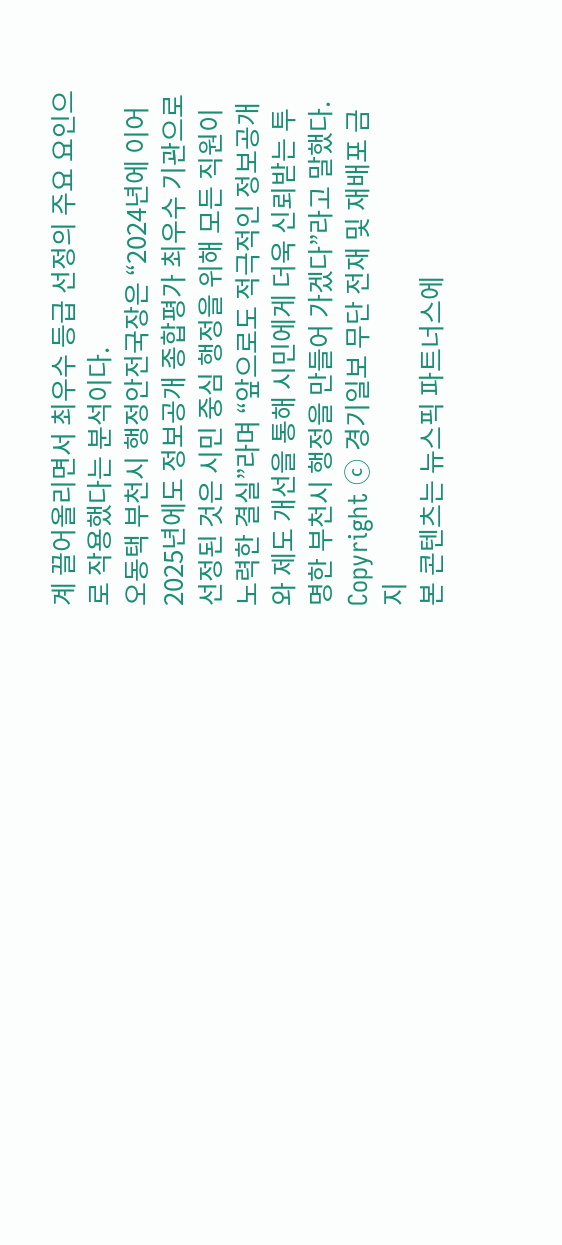계 끌어올리면서 최우수 등급 선정의 주요 요인으로 작용했다는 분석이다.
오동택 부천시 행정안전국장은 “2024년에 이어 2025년에도 정보공개 종합평가 최우수 기관으로 선정된 것은 시민 중심 행정을 위해 모든 직원이 노력한 결실”라며 “앞으로도 적극적인 정보공개와 제도 개선을 통해 시민에게 더욱 신뢰받는 투명한 부천시 행정을 만들어 가겠다”라고 말했다.
Copyright ⓒ 경기일보 무단 전재 및 재배포 금지
본 콘텐츠는 뉴스픽 파트너스에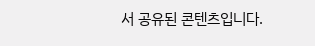서 공유된 콘텐츠입니다.